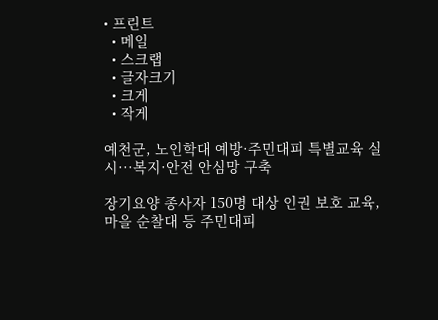• 프린트
  • 메일
  • 스크랩
  • 글자크기
  • 크게
  • 작게

예천군, 노인학대 예방·주민대피 특별교육 실시···복지·안전 안심망 구축

장기요양 종사자 150명 대상 인권 보호 교육, 마을 순찰대 등 주민대피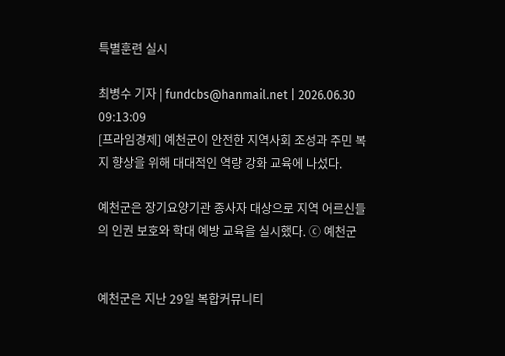특별훈련 실시

최병수 기자 | fundcbs@hanmail.net | 2026.06.30 09:13:09
[프라임경제] 예천군이 안전한 지역사회 조성과 주민 복지 향상을 위해 대대적인 역량 강화 교육에 나섰다.

예천군은 장기요양기관 종사자 대상으로 지역 어르신들의 인권 보호와 학대 예방 교육을 실시했다. ⓒ 예천군


예천군은 지난 29일 복합커뮤니티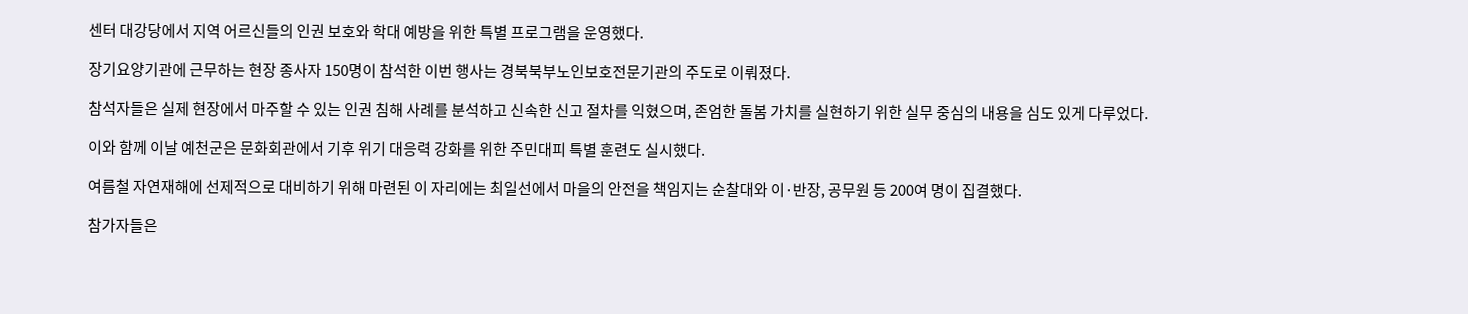센터 대강당에서 지역 어르신들의 인권 보호와 학대 예방을 위한 특별 프로그램을 운영했다.

장기요양기관에 근무하는 현장 종사자 150명이 참석한 이번 행사는 경북북부노인보호전문기관의 주도로 이뤄졌다.

참석자들은 실제 현장에서 마주할 수 있는 인권 침해 사례를 분석하고 신속한 신고 절차를 익혔으며, 존엄한 돌봄 가치를 실현하기 위한 실무 중심의 내용을 심도 있게 다루었다.

이와 함께 이날 예천군은 문화회관에서 기후 위기 대응력 강화를 위한 주민대피 특별 훈련도 실시했다.

여름철 자연재해에 선제적으로 대비하기 위해 마련된 이 자리에는 최일선에서 마을의 안전을 책임지는 순찰대와 이·반장, 공무원 등 200여 명이 집결했다.

참가자들은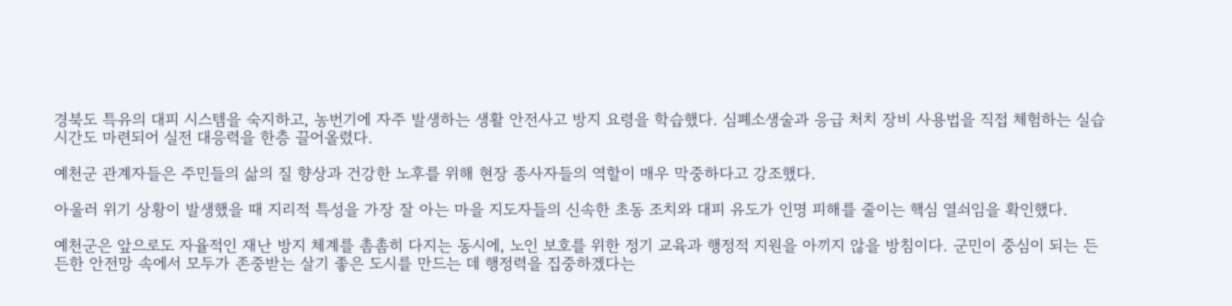경북도 특유의 대피 시스템을 숙지하고, 농번기에 자주 발생하는 생활 안전사고 방지 요령을 학습했다. 심폐소생술과 응급 처치 장비 사용법을 직접 체험하는 실습 시간도 마련되어 실전 대응력을 한층 끌어올렸다.

예천군 관계자들은 주민들의 삶의 질 향상과 건강한 노후를 위해 현장 종사자들의 역할이 매우 막중하다고 강조했다.

아울러 위기 상황이 발생했을 때 지리적 특성을 가장 잘 아는 마을 지도자들의 신속한 초동 조치와 대피 유도가 인명 피해를 줄이는 핵심 열쇠임을 확인했다.

예천군은 앞으로도 자율적인 재난 방지 체계를 촘촘히 다지는 동시에, 노인 보호를 위한 정기 교육과 행정적 지원을 아끼지 않을 방침이다. 군민이 중심이 되는 든든한 안전망 속에서 모두가 존중받는 살기 좋은 도시를 만드는 데 행정력을 집중하겠다는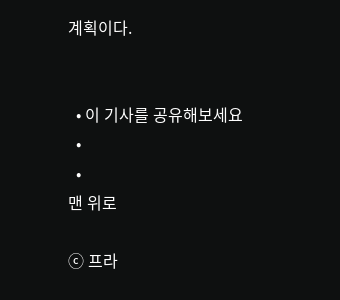계획이다.


  • 이 기사를 공유해보세요
  •
  •
맨 위로

ⓒ 프라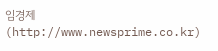임경제(http://www.newsprime.co.kr)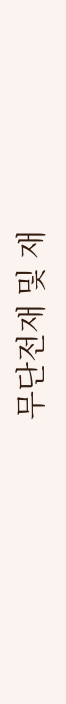무단전재 및 재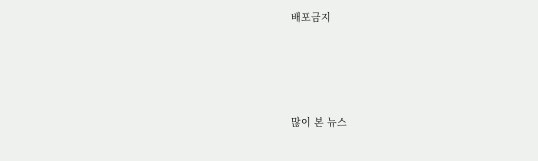배포금지






많이 본 뉴스